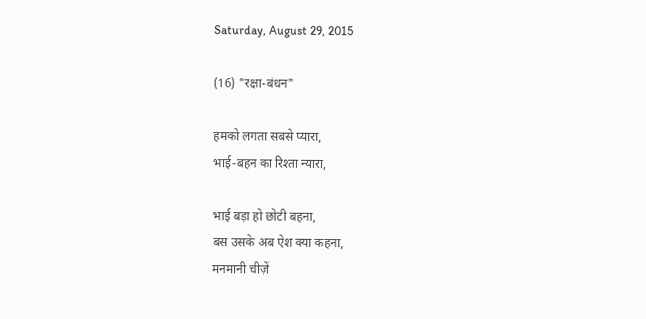Saturday, August 29, 2015

(16) "रक्षा-बंधन"

हमको लगता सबसे प्यारा,
भाई-बहन का रिश्ता न्यारा,

भाई बड़ा हो छोटी बहना,
बस उसके अब ऐश क्या कहना,
मनमानी चीज़ें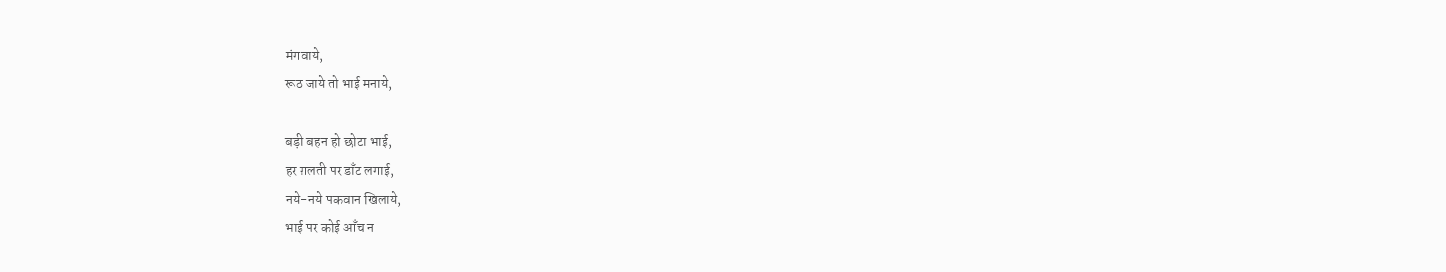मंगवाये,
रूठ जाये तो भाई मनाये,

बड़ी बहन हो छोटा भाई,
हर ग़लती पर डाँट लगाई,
नये-नये पकवान खिलाये,
भाई पर कोई आँच न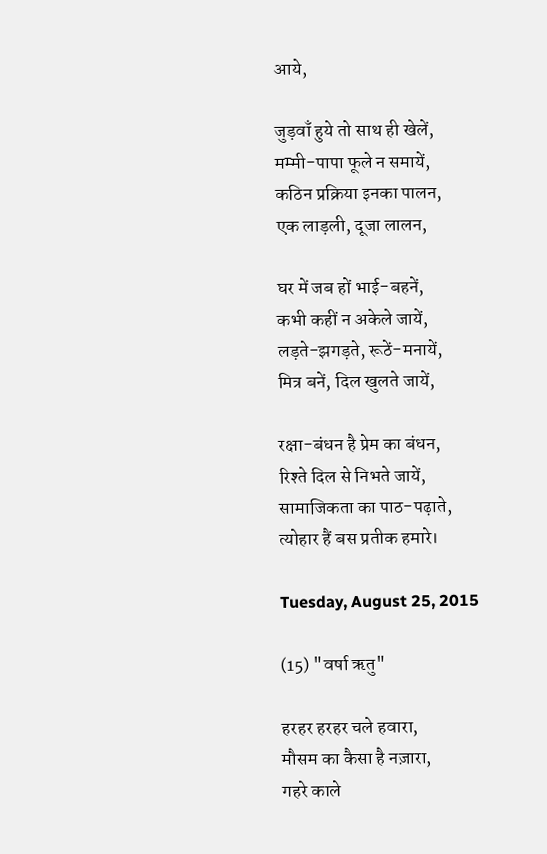आये,

जुड़वाँ हुये तो साथ ही खेलें,
मम्मी-पापा फूले न समायें,
कठिन प्रक्रिया इनका पालन,
एक लाड़ली, दूजा लालन,

घर में जब हों भाई-बहनें,
कभी कहीं न अकेले जायें,
लड़ते-झगड़ते, रूठें-मनायें,
मित्र बनें, दिल खुलते जायें,

रक्षा-बंधन है प्रेम का बंधन,
रिश्ते दिल से निभते जायें,
सामाजिकता का पाठ-पढ़ाते,
त्योहार हैं बस प्रतीक हमारे।

Tuesday, August 25, 2015

(15) "वर्षा ऋतु"

हरहर हरहर चले हवारा,
मौसम का कैसा है नज़ारा,
गहरे काले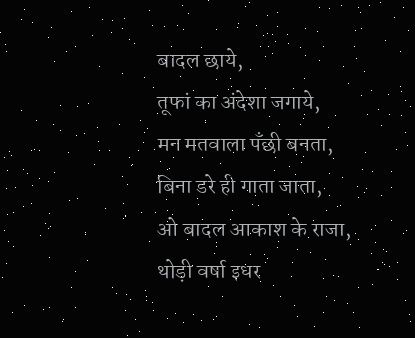बादल छाये,
तूफां का अंदेशा जगाये,
मन मतवाला पँछी बनता,
बिना डरे ही गाता जाता,
ओ बादल आकाश के राजा,
थोड़ी वर्षा इधर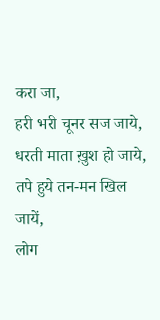करा जा,
हरी भरी चूनर सज जाये,
धरती माता ख़ुश हो जाये,
तपे हुये तन-मन खिल जायें,
लोग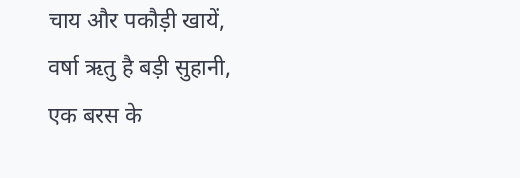चाय और पकौड़ी खायें,
वर्षा ऋतु है बड़ी सुहानी,
एक बरस के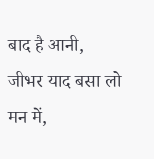बाद है आनी,
जीभर याद बसा लो मन में,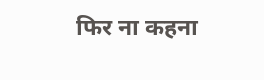फिर ना कहना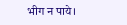भीग न पाये।